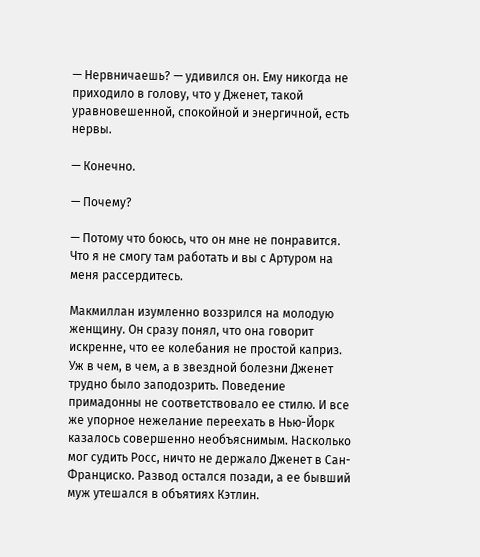— Нервничаешь? — удивился он. Ему никогда не приходило в голову, что у Дженет, такой уравновешенной, спокойной и энергичной, есть нервы.

— Конечно.

— Почему?

— Потому что боюсь, что он мне не понравится. Что я не смогу там работать и вы с Артуром на меня рассердитесь.

Макмиллан изумленно воззрился на молодую женщину. Он сразу понял, что она говорит искренне, что ее колебания не простой каприз. Уж в чем, в чем, а в звездной болезни Дженет трудно было заподозрить. Поведение примадонны не соответствовало ее стилю. И все же упорное нежелание переехать в Нью-Йорк казалось совершенно необъяснимым. Насколько мог судить Росс, ничто не держало Дженет в Сан-Франциско. Развод остался позади, а ее бывший муж утешался в объятиях Кэтлин.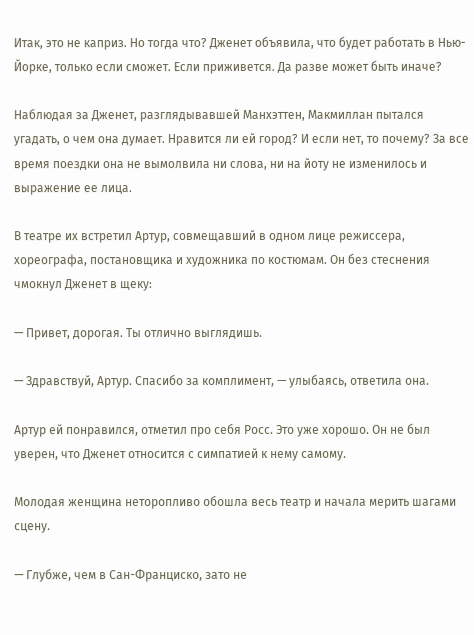Итак, это не каприз. Но тогда что? Дженет объявила, что будет работать в Нью-Йорке, только если сможет. Если приживется. Да разве может быть иначе?

Наблюдая за Дженет, разглядывавшей Манхэттен, Макмиллан пытался угадать, о чем она думает. Нравится ли ей город? И если нет, то почему? За все время поездки она не вымолвила ни слова, ни на йоту не изменилось и выражение ее лица.

В театре их встретил Артур, совмещавший в одном лице режиссера, хореографа, постановщика и художника по костюмам. Он без стеснения чмокнул Дженет в щеку:

— Привет, дорогая. Ты отлично выглядишь.

— Здравствуй, Артур. Спасибо за комплимент, — улыбаясь, ответила она.

Артур ей понравился, отметил про себя Росс. Это уже хорошо. Он не был уверен, что Дженет относится с симпатией к нему самому.

Молодая женщина неторопливо обошла весь театр и начала мерить шагами сцену.

— Глубже, чем в Сан-Франциско, зато не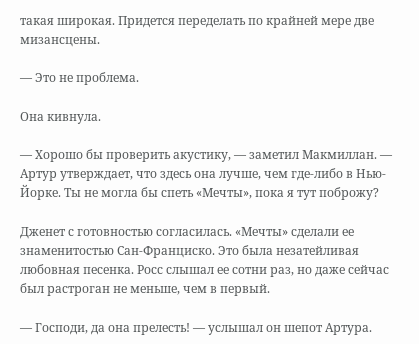такая широкая. Придется переделать по крайней мере две мизансцены.

— Это не проблема.

Она кивнула.

— Хорошо бы проверить акустику, — заметил Макмиллан. — Артур утверждает, что здесь она лучше, чем где-либо в Нью-Йорке. Ты не могла бы спеть «Мечты», пока я тут поброжу?

Дженет с готовностью согласилась. «Мечты» сделали ее знаменитостью Сан-Франциско. Это была незатейливая любовная песенка. Росс слышал ее сотни раз, но даже сейчас был растроган не меньше, чем в первый.

— Господи, да она прелесть! — услышал он шепот Артура.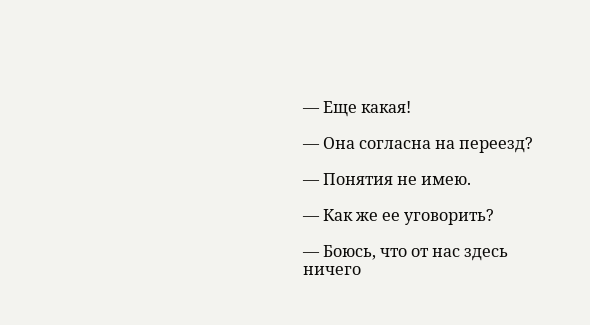— Еще какая!

— Она согласна на переезд?

— Понятия не имею.

— Как же ее уговорить?

— Боюсь, что от нас здесь ничего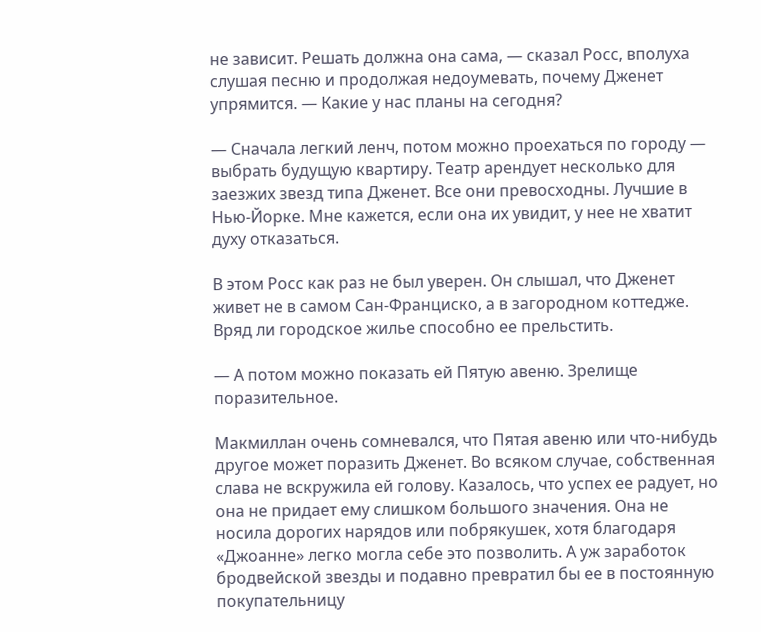не зависит. Решать должна она сама, — сказал Росс, вполуха слушая песню и продолжая недоумевать, почему Дженет упрямится. — Какие у нас планы на сегодня?

— Сначала легкий ленч, потом можно проехаться по городу — выбрать будущую квартиру. Театр арендует несколько для заезжих звезд типа Дженет. Все они превосходны. Лучшие в Нью-Йорке. Мне кажется, если она их увидит, у нее не хватит духу отказаться.

В этом Росс как раз не был уверен. Он слышал, что Дженет живет не в самом Сан-Франциско, а в загородном коттедже. Вряд ли городское жилье способно ее прельстить.

— А потом можно показать ей Пятую авеню. Зрелище поразительное.

Макмиллан очень сомневался, что Пятая авеню или что-нибудь другое может поразить Дженет. Во всяком случае, собственная слава не вскружила ей голову. Казалось, что успех ее радует, но она не придает ему слишком большого значения. Она не носила дорогих нарядов или побрякушек, хотя благодаря «Джоанне» легко могла себе это позволить. А уж заработок бродвейской звезды и подавно превратил бы ее в постоянную покупательницу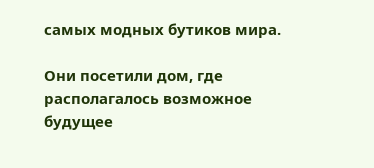самых модных бутиков мира.

Они посетили дом, где располагалось возможное будущее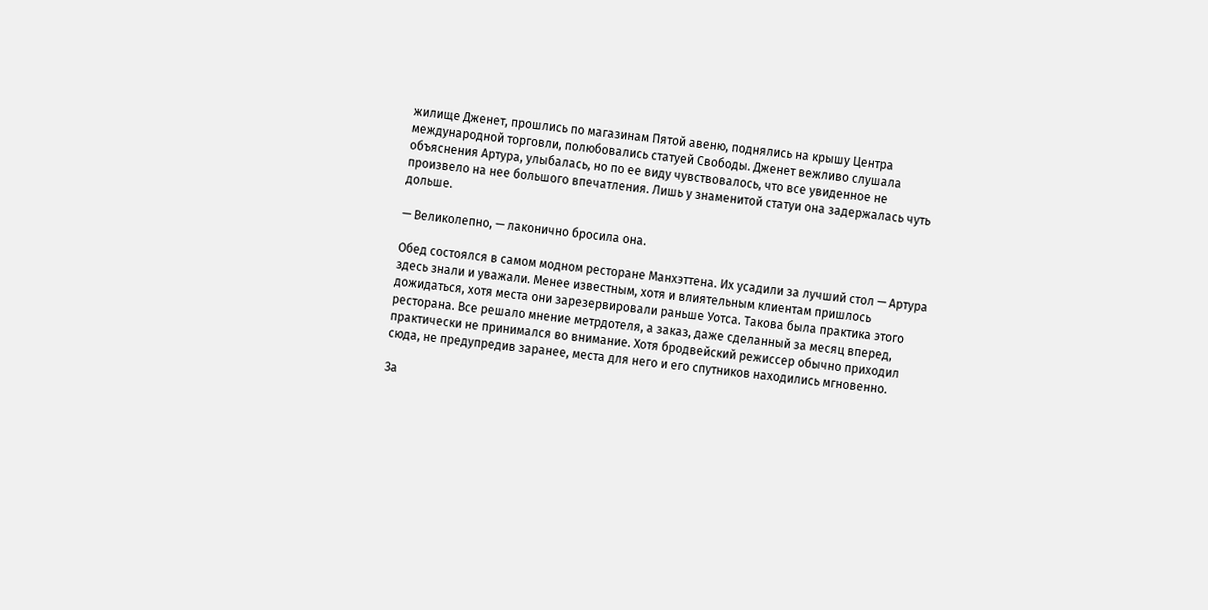жилище Дженет, прошлись по магазинам Пятой авеню, поднялись на крышу Центра международной торговли, полюбовались статуей Свободы. Дженет вежливо слушала объяснения Артура, улыбалась, но по ее виду чувствовалось, что все увиденное не произвело на нее большого впечатления. Лишь у знаменитой статуи она задержалась чуть дольше.

— Великолепно, — лаконично бросила она.

Обед состоялся в самом модном ресторане Манхэттена. Их усадили за лучший стол — Артура здесь знали и уважали. Менее известным, хотя и влиятельным клиентам пришлось дожидаться, хотя места они зарезервировали раньше Уотса. Такова была практика этого ресторана. Все решало мнение метрдотеля, а заказ, даже сделанный за месяц вперед, практически не принимался во внимание. Хотя бродвейский режиссер обычно приходил сюда, не предупредив заранее, места для него и его спутников находились мгновенно.

За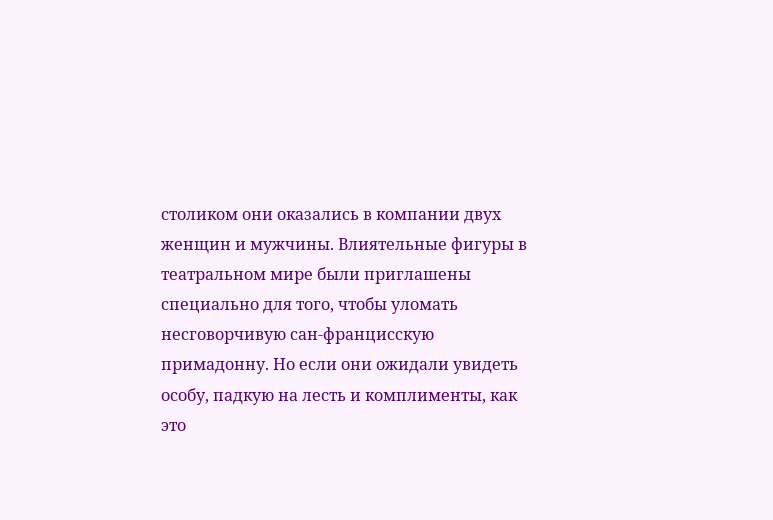столиком они оказались в компании двух женщин и мужчины. Влиятельные фигуры в театральном мире были приглашены специально для того, чтобы уломать несговорчивую сан-францисскую примадонну. Но если они ожидали увидеть особу, падкую на лесть и комплименты, как это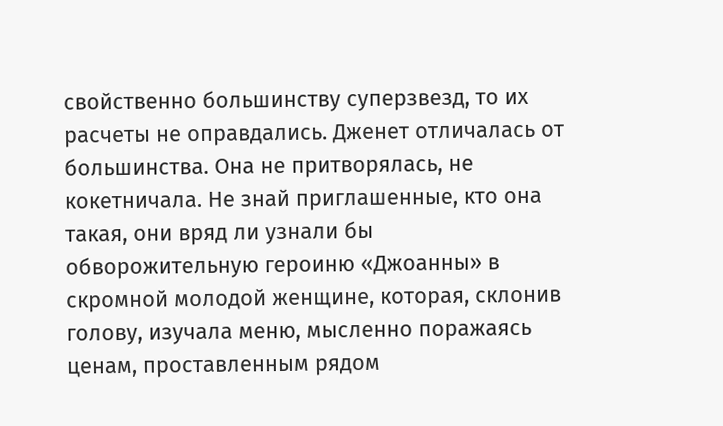свойственно большинству суперзвезд, то их расчеты не оправдались. Дженет отличалась от большинства. Она не притворялась, не кокетничала. Не знай приглашенные, кто она такая, они вряд ли узнали бы обворожительную героиню «Джоанны» в скромной молодой женщине, которая, склонив голову, изучала меню, мысленно поражаясь ценам, проставленным рядом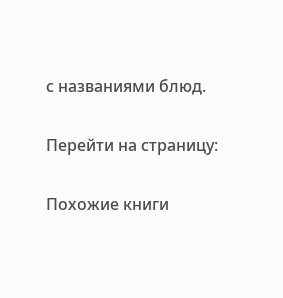с названиями блюд.

Перейти на страницу:

Похожие книги